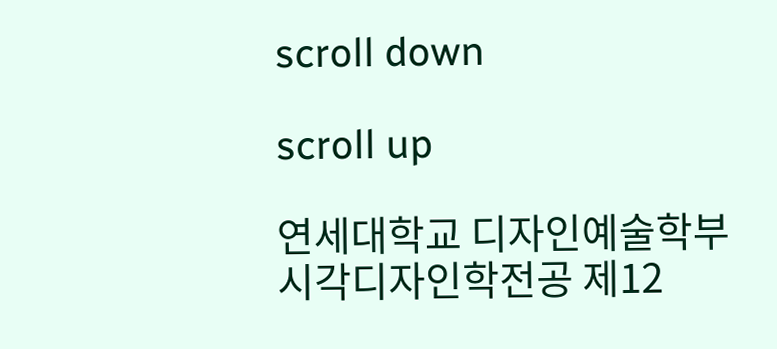scroll down

scroll up

연세대학교 디자인예술학부 시각디자인학전공 제12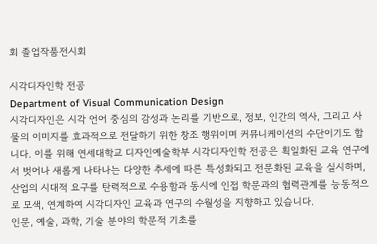회 졸업작품전시회

시각디자인학 전공
Department of Visual Communication Design
시각디자인은 시각 언어 중심의 감성과 논리를 기반으로, 정보, 인간의 역사, 그리고 사물의 이미지를 효과적으로 전달하기 위한 창조 행위이며 커뮤니케이션의 수단이기도 합니다. 이를 위해 연세대학교 디자인예술학부 시각디자인학 전공은 획일화된 교육 연구에서 벗어나 새롭게 나타나는 다양한 추세에 따른 특성화되고 전문화된 교육을 실시하며,
산업의 시대적 요구를 탄력적으로 수용함과 동시에 인접 학문과의 협력관계를 능동적으로 모색, 연계하여 시각디자인 교육과 연구의 수월성을 지향하고 있습니다.
인문, 예술, 과학, 기술 분야의 학문적 기초를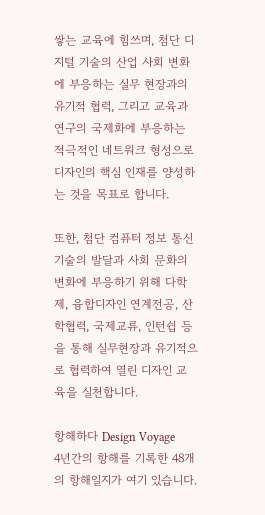쌓는 교육에 힘쓰며, 첨단 디지털 기술의 산업 사회 변화에 부응하는 실무 현장과의 유기적 협력, 그리고 교육과 연구의 국제화에 부응하는 적극적인 네트워크 형성으로 디자인의 핵심 인재를 양성하는 것을 목표로 합니다.

또한, 첨단 컴퓨터 정보 통신 기술의 발달과 사회 문화의 변화에 부응하기 위해 다학제, 융합디자인 연계전공, 산학협력, 국제교류, 인턴쉽 등을 통해 실무현장과 유기적으로 협력하여 열린 디자인 교육을 실천합니다.

항해하다 Design Voyage
4년간의 항해를 기록한 48개의 항해일지가 여기 있습니다.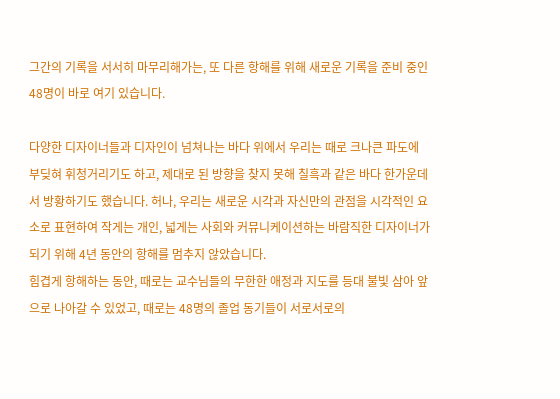그간의 기록을 서서히 마무리해가는, 또 다른 항해를 위해 새로운 기록을 준비 중인 48명이 바로 여기 있습니다.

다양한 디자이너들과 디자인이 넘쳐나는 바다 위에서 우리는 때로 크나큰 파도에 부딪혀 휘청거리기도 하고, 제대로 된 방향을 찾지 못해 칠흑과 같은 바다 한가운데서 방황하기도 했습니다. 허나, 우리는 새로운 시각과 자신만의 관점을 시각적인 요소로 표현하여 작게는 개인, 넓게는 사회와 커뮤니케이션하는 바람직한 디자이너가 되기 위해 4년 동안의 항해를 멈추지 않았습니다.
힘겹게 항해하는 동안, 때로는 교수님들의 무한한 애정과 지도를 등대 불빛 삼아 앞으로 나아갈 수 있었고, 때로는 48명의 졸업 동기들이 서로서로의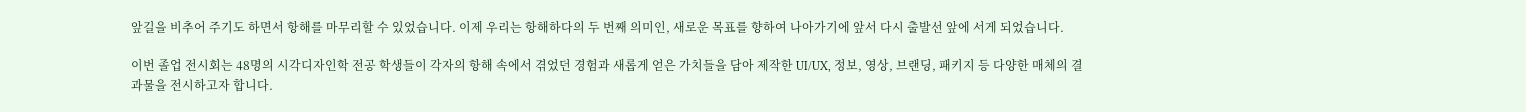앞길을 비추어 주기도 하면서 항해를 마무리할 수 있었습니다. 이제 우리는 항해하다의 두 번째 의미인, 새로운 목표를 향하여 나아가기에 앞서 다시 출발선 앞에 서게 되었습니다.

이번 졸업 전시회는 48명의 시각디자인학 전공 학생들이 각자의 항해 속에서 겪었던 경험과 새롭게 얻은 가치들을 담아 제작한 UI/UX, 정보, 영상, 브랜딩, 패키지 등 다양한 매체의 결과물을 전시하고자 합니다.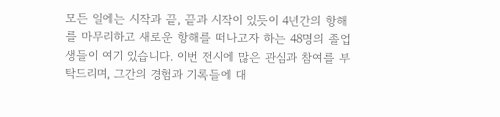모든 일에는 시작과 끝, 끝과 시작이 있듯이 4년간의 항해를 마무리하고 새로운 항해를 떠나고자 하는 48명의 졸업생들이 여기 있습니다. 이번 전시에 많은 관심과 참여를 부탁드리며, 그간의 경험과 기록들에 대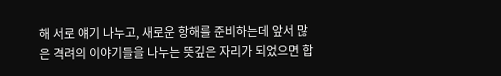해 서로 얘기 나누고, 새로운 항해를 준비하는데 앞서 많은 격려의 이야기들을 나누는 뜻깊은 자리가 되었으면 합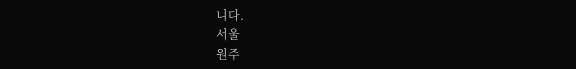니다.
서울
원주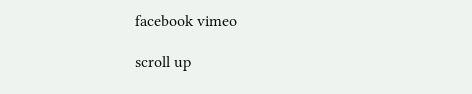facebook vimeo

scroll up